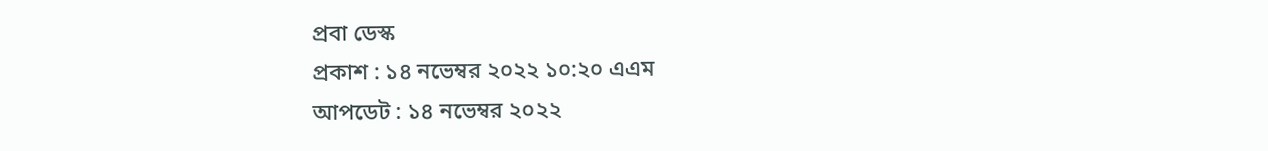প্রবা ডেস্ক
প্রকাশ : ১৪ নভেম্বর ২০২২ ১০:২০ এএম
আপডেট : ১৪ নভেম্বর ২০২২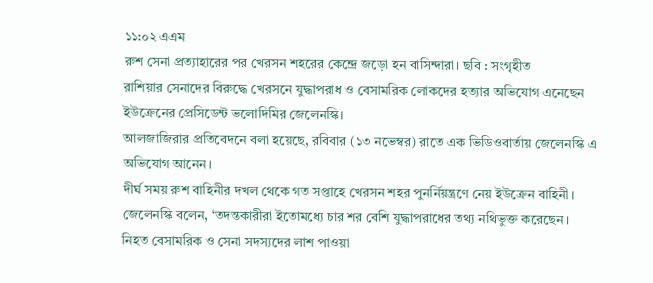১১:০২ এএম
রুশ সেনা প্রত্যাহারের পর খেরসন শহরের কেন্দ্রে জড়ো হন বাসিন্দারা। ছবি : সংগৃহীত
রাশিয়ার সেনাদের বিরুদ্ধে খেরসনে যুদ্ধাপরাধ ও বেসামরিক লোকদের হত্যার অভিযোগ এনেছেন ইউক্রেনের প্রেসিডেন্ট ভলোদিমির জেলেনস্কি।
আলজাজিরার প্রতিবেদনে বলা হয়েছে, রবিবার (১৩ নভেম্বর) রাতে এক ভিডিওবার্তায় জেলেনস্কি এ অভিযোগ আনেন।
দীর্ঘ সময় রুশ বাহিনীর দখল থেকে গত সপ্তাহে খেরসন শহর পুনর্নিয়ন্ত্রণে নেয় ইউক্রেন বাহিনী।
জেলেনস্কি বলেন, ‘তদন্তকারীরা ইতোমধ্যে চার শর বেশি যুদ্ধাপরাধের তথ্য নথিভুক্ত করেছেন। নিহত বেসামরিক ও সেনা সদস্যদের লাশ পাওয়া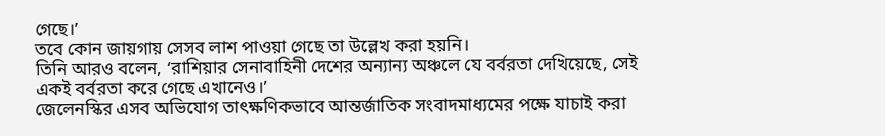গেছে।’
তবে কোন জায়গায় সেসব লাশ পাওয়া গেছে তা উল্লেখ করা হয়নি।
তিনি আরও বলেন, ‘রাশিয়ার সেনাবাহিনী দেশের অন্যান্য অঞ্চলে যে বর্বরতা দেখিয়েছে, সেই একই বর্বরতা করে গেছে এখানেও।’
জেলেনস্কির এসব অভিযোগ তাৎক্ষণিকভাবে আন্তর্জাতিক সংবাদমাধ্যমের পক্ষে যাচাই করা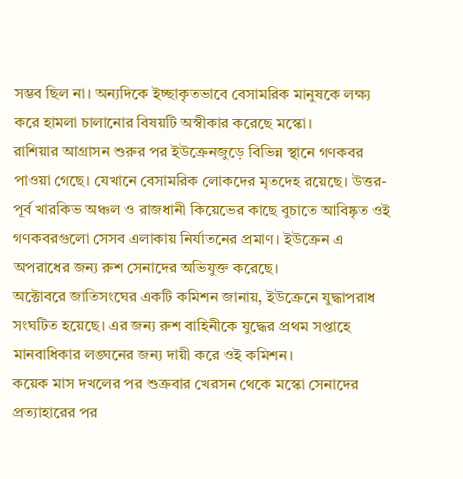সম্ভব ছিল না। অন্যদিকে ইচ্ছাকৃতভাবে বেসামরিক মানুষকে লক্ষ্য করে হামলা চালানোর বিষয়টি অস্বীকার করেছে মস্কো।
রাশিয়ার আগ্রাসন শুরুর পর ইউক্রেনজুড়ে বিভিন্ন স্থানে গণকবর পাওয়া গেছে। যেখানে বেসামরিক লোকদের মৃতদেহ রয়েছে। উত্তর-পূর্ব খারকিভ অঞ্চল ও রাজধানী কিয়েভের কাছে বুচাতে আবিষ্কৃত ওই গণকবরগুলো সেসব এলাকায় নির্যাতনের প্রমাণ। ইউক্রেন এ অপরাধের জন্য রুশ সেনাদের অভিযুক্ত করেছে।
অক্টোবরে জাতিসংঘের একটি কমিশন জানায়, ইউক্রেনে যুদ্ধাপরাধ সংঘটিত হয়েছে। এর জন্য রুশ বাহিনীকে যুদ্ধের প্রথম সপ্তাহে মানবাধিকার লঙ্ঘনের জন্য দায়ী করে ওই কমিশন।
কয়েক মাস দখলের পর শুক্রবার খেরসন থেকে মস্কো সেনাদের প্রত্যাহারের পর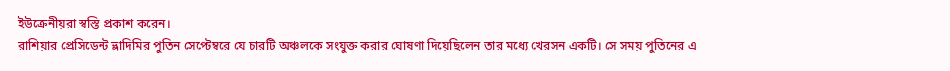ইউক্রেনীয়রা স্বস্তি প্রকাশ করেন।
রাশিয়ার প্রেসিডেন্ট ভ্লাদিমির পুতিন সেপ্টেম্বরে যে চারটি অঞ্চলকে সংযুক্ত করার ঘোষণা দিয়েছিলেন তার মধ্যে খেরসন একটি। সে সময় পুতিনের এ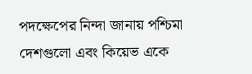পদক্ষেপের নিন্দা জানায় পশ্চিমা দেশগুলো এবং কিয়েভ একে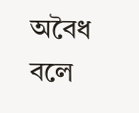অবৈধ বলে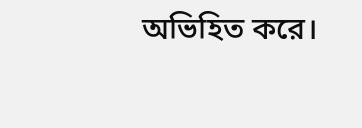অভিহিত করে।